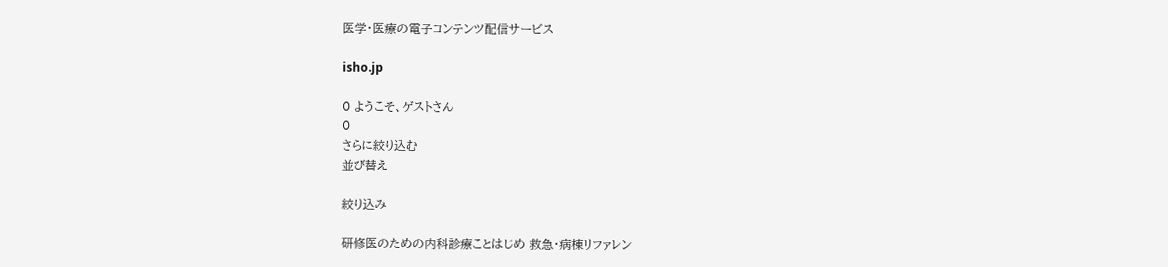医学・医療の電子コンテンツ配信サービス

isho.jp

0 ようこそ、ゲストさん
0
さらに絞り込む
並び替え

絞り込み

研修医のための内科診療ことはじめ 救急・病棟リファレン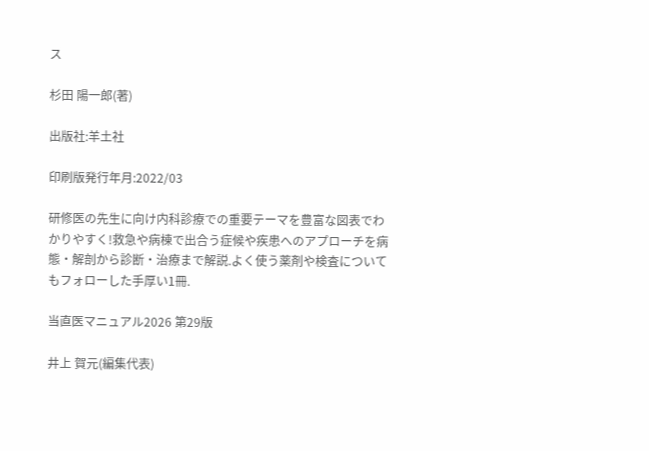ス

杉田 陽一郎(著)

出版社:羊土社

印刷版発行年月:2022/03

研修医の先生に向け内科診療での重要テーマを豊富な図表でわかりやすく!救急や病棟で出合う症候や疾患へのアプローチを病態・解剖から診断・治療まで解説.よく使う薬剤や検査についてもフォローした手厚い1冊.

当直医マニュアル2026 第29版

井上 賀元(編集代表)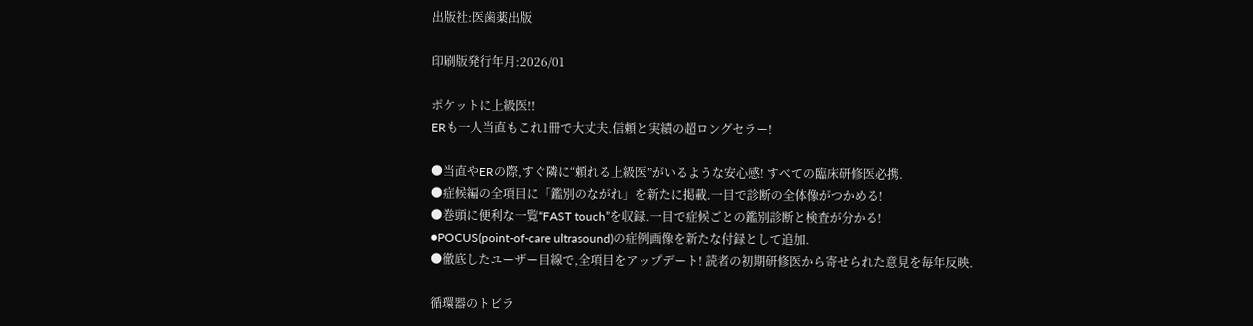出版社:医歯薬出版

印刷版発行年月:2026/01

ポケットに上級医!!
ERも一人当直もこれ1冊で大丈夫.信頼と実績の超ロングセラー!

●当直やERの際,すぐ隣に“頼れる上級医”がいるような安心感! すべての臨床研修医必携.
●症候編の全項目に「鑑別のながれ」を新たに掲載.一目で診断の全体像がつかめる!
●巻頭に便利な一覧“FAST touch”を収録.一目で症候ごとの鑑別診断と検査が分かる!
●POCUS(point-of-care ultrasound)の症例画像を新たな付録として追加.
●徹底したユーザー目線で,全項目をアップデート! 読者の初期研修医から寄せられた意見を毎年反映.

循環器のトビラ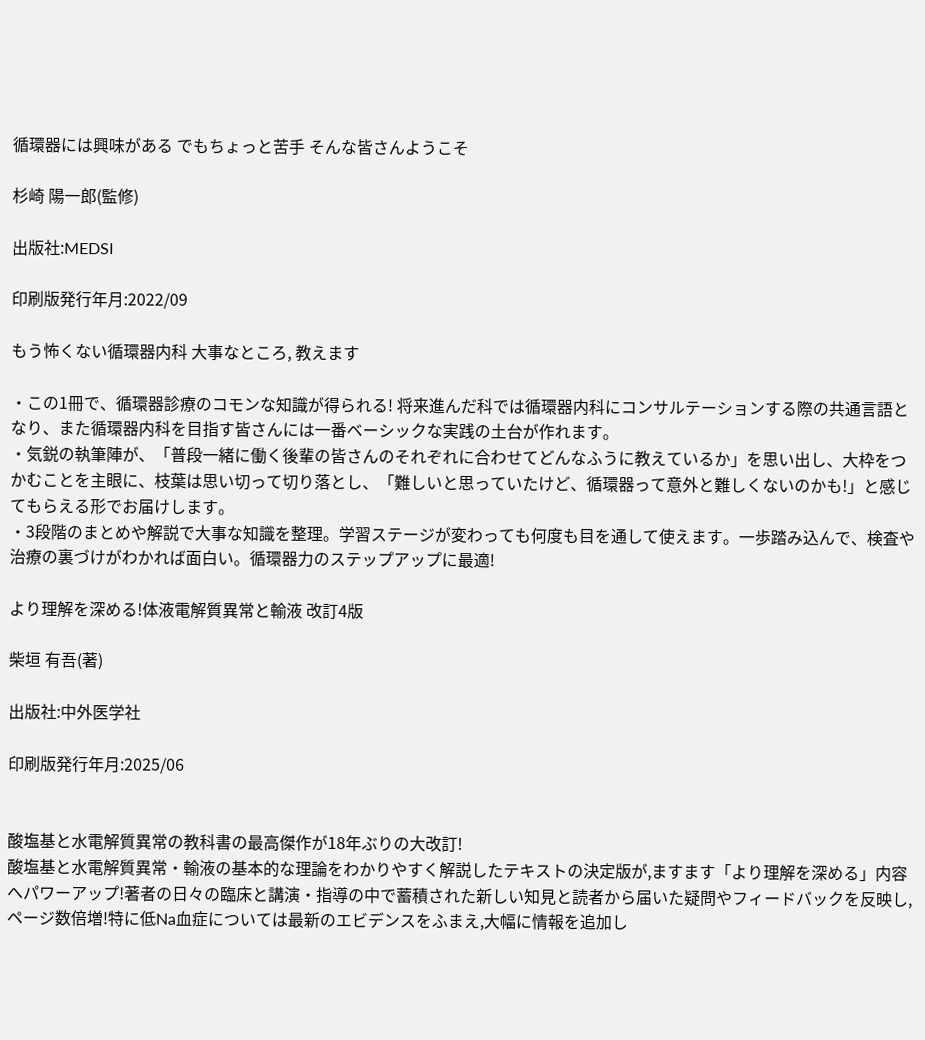循環器には興味がある でもちょっと苦手 そんな皆さんようこそ

杉崎 陽一郎(監修)

出版社:MEDSI

印刷版発行年月:2022/09

もう怖くない循環器内科 大事なところ, 教えます

・この1冊で、循環器診療のコモンな知識が得られる! 将来進んだ科では循環器内科にコンサルテーションする際の共通言語となり、また循環器内科を目指す皆さんには一番ベーシックな実践の土台が作れます。
・気鋭の執筆陣が、「普段一緒に働く後輩の皆さんのそれぞれに合わせてどんなふうに教えているか」を思い出し、大枠をつかむことを主眼に、枝葉は思い切って切り落とし、「難しいと思っていたけど、循環器って意外と難しくないのかも!」と感じてもらえる形でお届けします。
・3段階のまとめや解説で大事な知識を整理。学習ステージが変わっても何度も目を通して使えます。一歩踏み込んで、検査や治療の裏づけがわかれば面白い。循環器力のステップアップに最適!

より理解を深める!体液電解質異常と輸液 改訂4版

柴垣 有吾(著)

出版社:中外医学社

印刷版発行年月:2025/06


酸塩基と水電解質異常の教科書の最高傑作が18年ぶりの大改訂!
酸塩基と水電解質異常・輸液の基本的な理論をわかりやすく解説したテキストの決定版が,ますます「より理解を深める」内容へパワーアップ!著者の日々の臨床と講演・指導の中で蓄積された新しい知見と読者から届いた疑問やフィードバックを反映し,ページ数倍増!特に低Na血症については最新のエビデンスをふまえ,大幅に情報を追加し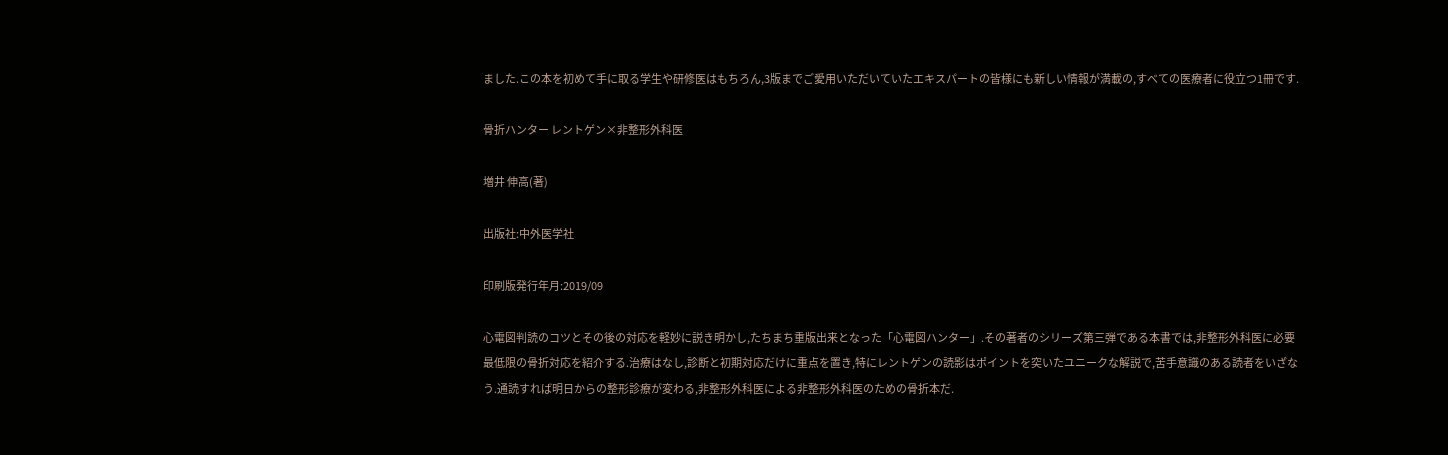ました.この本を初めて手に取る学生や研修医はもちろん,3版までご愛用いただいていたエキスパートの皆様にも新しい情報が満載の,すべての医療者に役立つ1冊です.

骨折ハンター レントゲン×非整形外科医

増井 伸高(著)

出版社:中外医学社

印刷版発行年月:2019/09

心電図判読のコツとその後の対応を軽妙に説き明かし,たちまち重版出来となった「心電図ハンター」.その著者のシリーズ第三弾である本書では,非整形外科医に必要最低限の骨折対応を紹介する.治療はなし,診断と初期対応だけに重点を置き,特にレントゲンの読影はポイントを突いたユニークな解説で,苦手意識のある読者をいざなう.通読すれば明日からの整形診療が変わる,非整形外科医による非整形外科医のための骨折本だ.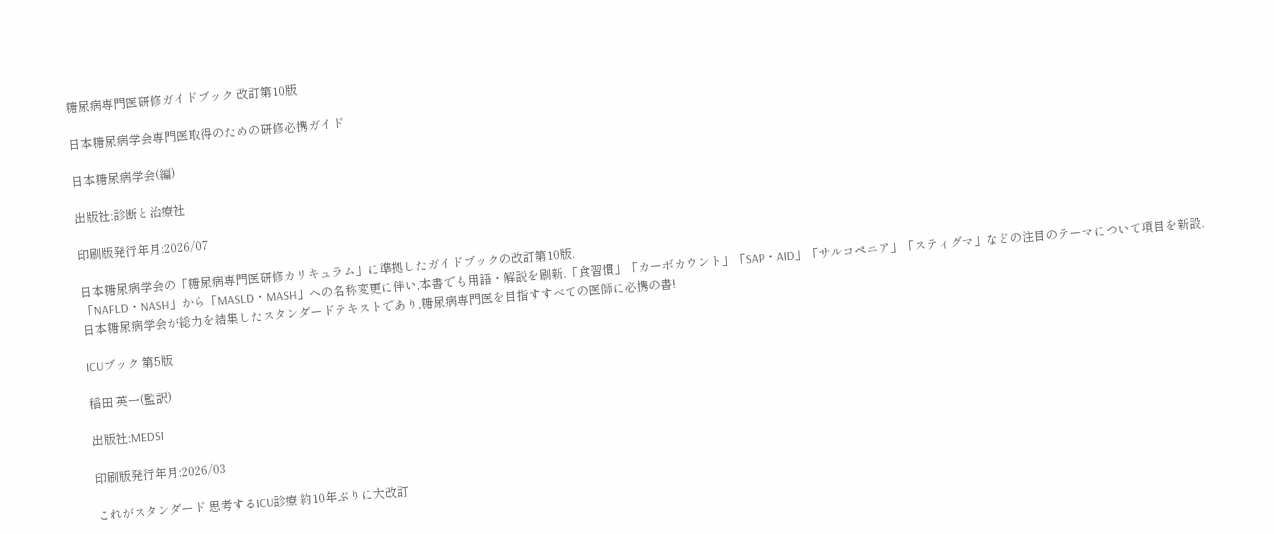糖尿病専門医研修ガイドブック 改訂第10版

日本糖尿病学会専門医取得のための研修必携ガイド

日本糖尿病学会(編)

出版社:診断と治療社

印刷版発行年月:2026/07

日本糖尿病学会の「糖尿病専門医研修カリキュラム」に準拠したガイドブックの改訂第10版.
「NAFLD・NASH」から「MASLD・MASH」への名称変更に伴い,本書でも用語・解説を刷新.「食習慣」「カーボカウント」「SAP・AID」「サルコペニア」「スティグマ」などの注目のテーマについて項目を新設.
日本糖尿病学会が総力を結集したスタンダードテキストであり,糖尿病専門医を目指すすべての医師に必携の書!

ICUブック 第5版

稲田 英一(監訳)

出版社:MEDSI

印刷版発行年月:2026/03

これがスタンダード 思考するICU診療 約10年ぶりに大改訂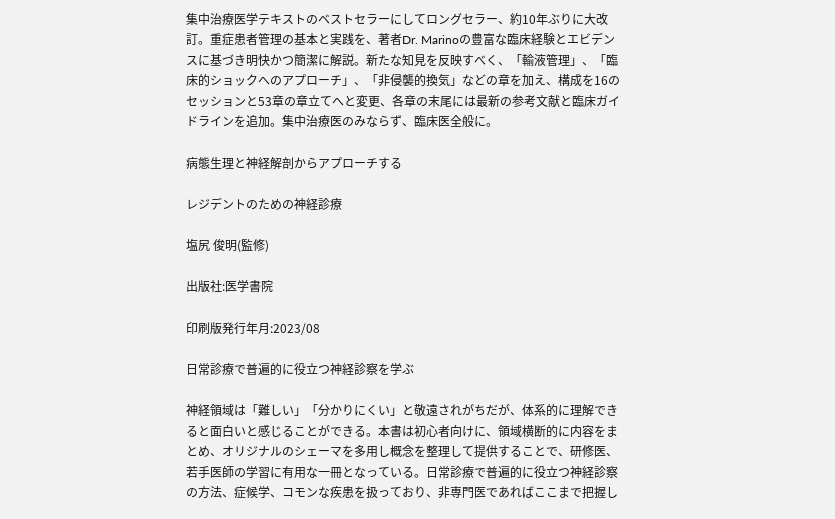集中治療医学テキストのベストセラーにしてロングセラー、約10年ぶりに大改訂。重症患者管理の基本と実践を、著者Dr. Marinoの豊富な臨床経験とエビデンスに基づき明快かつ簡潔に解説。新たな知見を反映すべく、「輸液管理」、「臨床的ショックへのアプローチ」、「非侵襲的換気」などの章を加え、構成を16のセッションと53章の章立てへと変更、各章の末尾には最新の参考文献と臨床ガイドラインを追加。集中治療医のみならず、臨床医全般に。

病態生理と神経解剖からアプローチする

レジデントのための神経診療

塩尻 俊明(監修)

出版社:医学書院

印刷版発行年月:2023/08

日常診療で普遍的に役立つ神経診察を学ぶ

神経領域は「難しい」「分かりにくい」と敬遠されがちだが、体系的に理解できると面白いと感じることができる。本書は初心者向けに、領域横断的に内容をまとめ、オリジナルのシェーマを多用し概念を整理して提供することで、研修医、若手医師の学習に有用な一冊となっている。日常診療で普遍的に役立つ神経診察の方法、症候学、コモンな疾患を扱っており、非専門医であればここまで把握し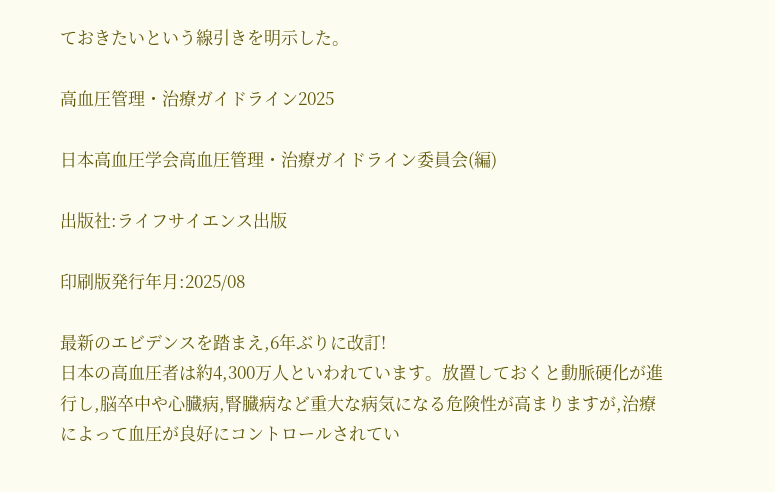ておきたいという線引きを明示した。

高血圧管理・治療ガイドライン2025

日本高血圧学会高血圧管理・治療ガイドライン委員会(編)

出版社:ライフサイエンス出版

印刷版発行年月:2025/08

最新のエビデンスを踏まえ,6年ぶりに改訂!
日本の高血圧者は約4,300万人といわれています。放置しておくと動脈硬化が進行し,脳卒中や心臓病,腎臓病など重大な病気になる危険性が高まりますが,治療によって血圧が良好にコントロールされてい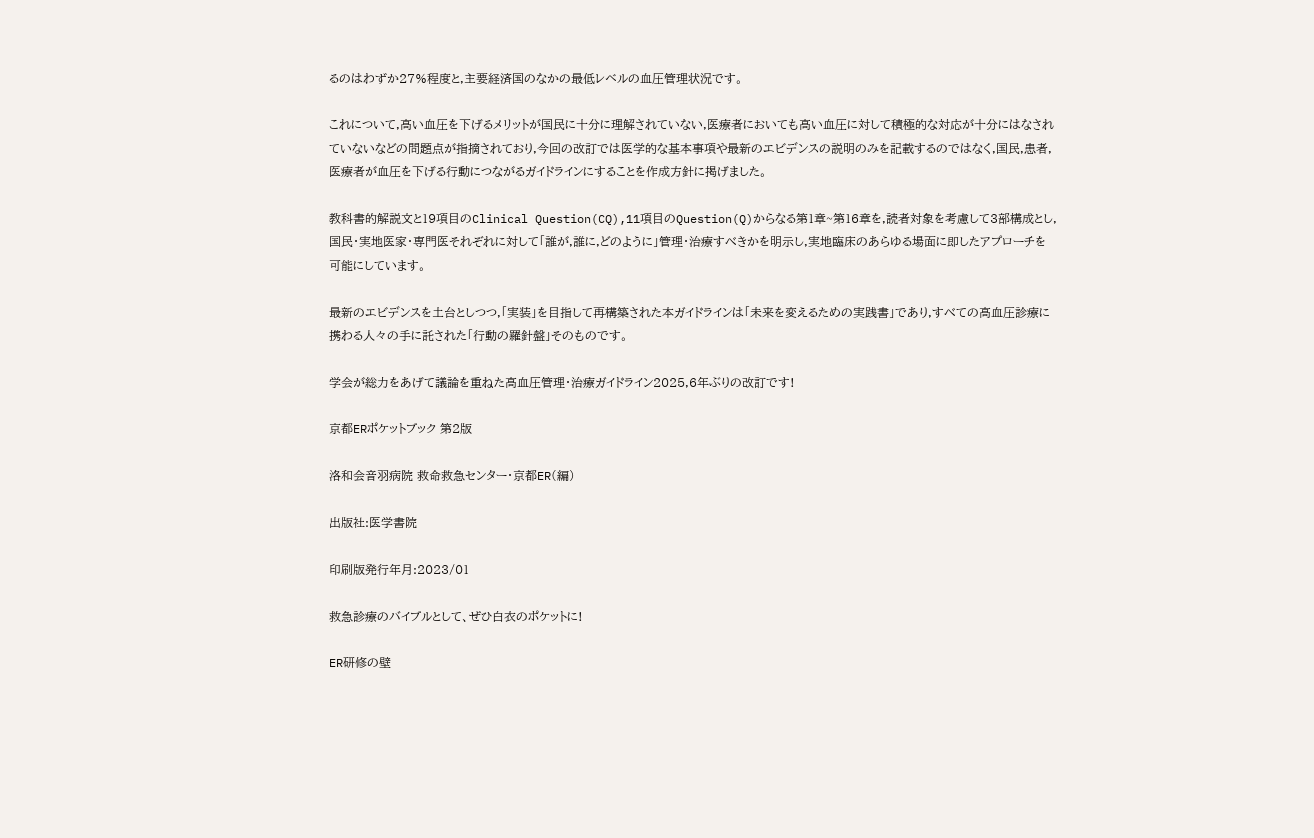るのはわずか27%程度と,主要経済国のなかの最低レベルの血圧管理状況です。

これについて,高い血圧を下げるメリットが国民に十分に理解されていない,医療者においても高い血圧に対して積極的な対応が十分にはなされていないなどの問題点が指摘されており,今回の改訂では医学的な基本事項や最新のエビデンスの説明のみを記載するのではなく,国民,患者,医療者が血圧を下げる行動につながるガイドラインにすることを作成方針に掲げました。

教科書的解説文と19項目のClinical Question(CQ),11項目のQuestion(Q)からなる第1章~第16章を,読者対象を考慮して3部構成とし,国民・実地医家・専門医それぞれに対して「誰が,誰に,どのように」管理・治療すべきかを明示し,実地臨床のあらゆる場面に即したアプローチを可能にしています。

最新のエビデンスを土台としつつ,「実装」を目指して再構築された本ガイドラインは「未来を変えるための実践書」であり,すべての高血圧診療に携わる人々の手に託された「行動の羅針盤」そのものです。

学会が総力をあげて議論を重ねた高血圧管理・治療ガイドライン2025,6年ぶりの改訂です!

京都ERポケットブック 第2版

洛和会音羽病院 救命救急センター・京都ER(編)

出版社:医学書院

印刷版発行年月:2023/01

救急診療のバイブルとして、ぜひ白衣のポケットに!

ER研修の壁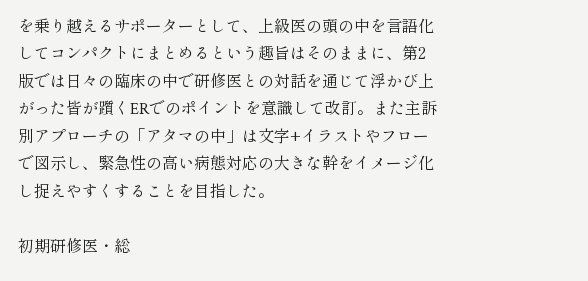を乗り越えるサポーターとして、上級医の頭の中を言語化してコンパクトにまとめるという趣旨はそのままに、第2版では日々の臨床の中で研修医との対話を通じて浮かび上がった皆が躓くERでのポイントを意識して改訂。また主訴別アプローチの「アタマの中」は文字+イラストやフローで図示し、緊急性の高い病態対応の大きな幹をイメージ化し捉えやすくすることを目指した。

初期研修医・総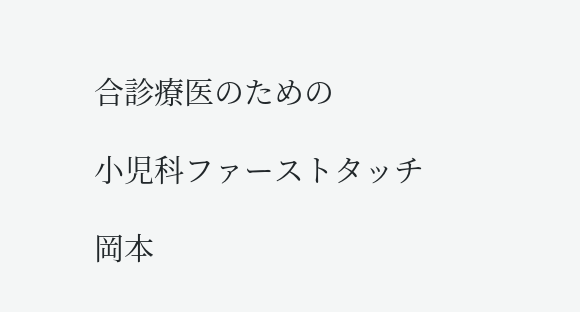合診療医のための

小児科ファーストタッチ

岡本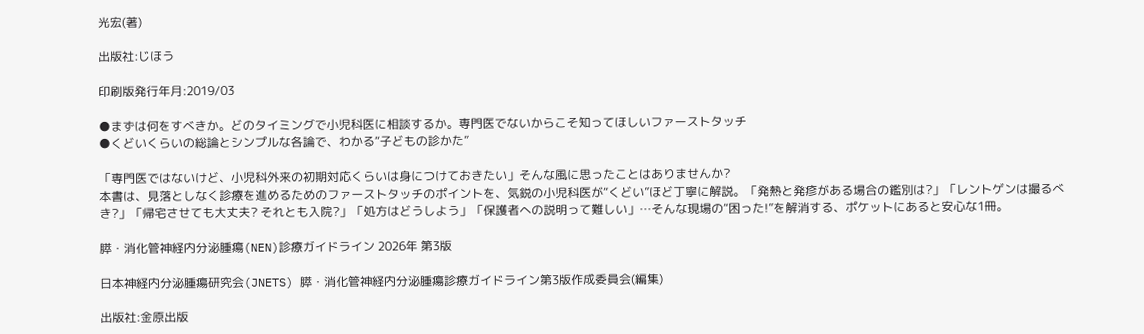光宏(著)

出版社:じほう

印刷版発行年月:2019/03

●まずは何をすべきか。どのタイミングで小児科医に相談するか。専門医でないからこそ知ってほしいファーストタッチ
●くどいくらいの総論とシンプルな各論で、わかる“子どもの診かた”

「専門医ではないけど、小児科外来の初期対応くらいは身につけておきたい」そんな風に思ったことはありませんか?
本書は、見落としなく診療を進めるためのファーストタッチのポイントを、気鋭の小児科医が“くどい”ほど丁寧に解説。「発熱と発疹がある場合の鑑別は?」「レントゲンは撮るべき?」「帰宅させても大丈夫? それとも入院?」「処方はどうしよう」「保護者への説明って難しい」…そんな現場の“困った!”を解消する、ポケットにあると安心な1冊。

膵・消化管神経内分泌腫瘍(NEN)診療ガイドライン 2026年 第3版

日本神経内分泌腫瘍研究会(JNETS) 膵・消化管神経内分泌腫瘍診療ガイドライン第3版作成委員会(編集)

出版社:金原出版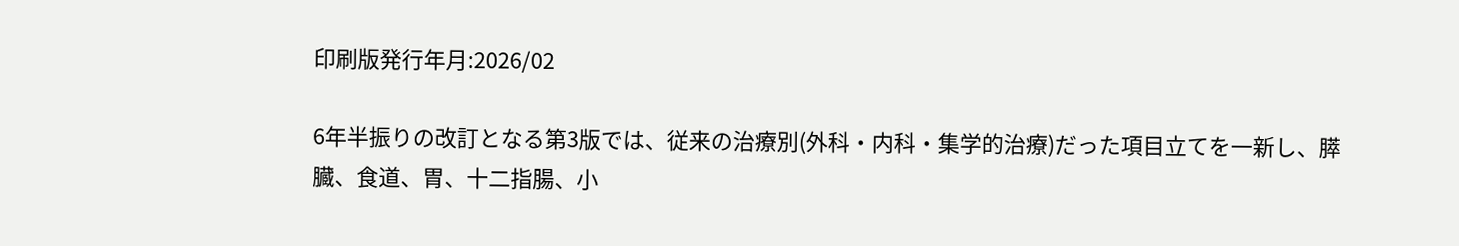印刷版発行年月:2026/02

6年半振りの改訂となる第3版では、従来の治療別(外科・内科・集学的治療)だった項目立てを一新し、膵臓、食道、胃、十二指腸、小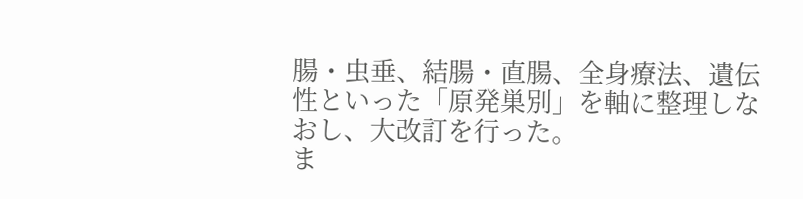腸・虫垂、結腸・直腸、全身療法、遺伝性といった「原発巣別」を軸に整理しなおし、大改訂を行った。
ま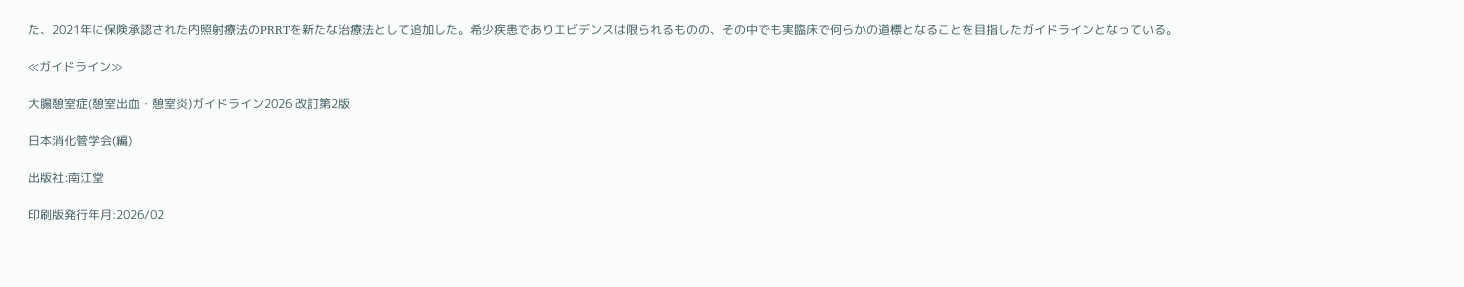た、2021年に保険承認された内照射療法のPRRTを新たな治療法として追加した。希少疾患でありエビデンスは限られるものの、その中でも実臨床で何らかの道標となることを目指したガイドラインとなっている。

≪ガイドライン≫

大腸憩室症(憩室出血・憩室炎)ガイドライン2026 改訂第2版

日本消化管学会(編)

出版社:南江堂

印刷版発行年月:2026/02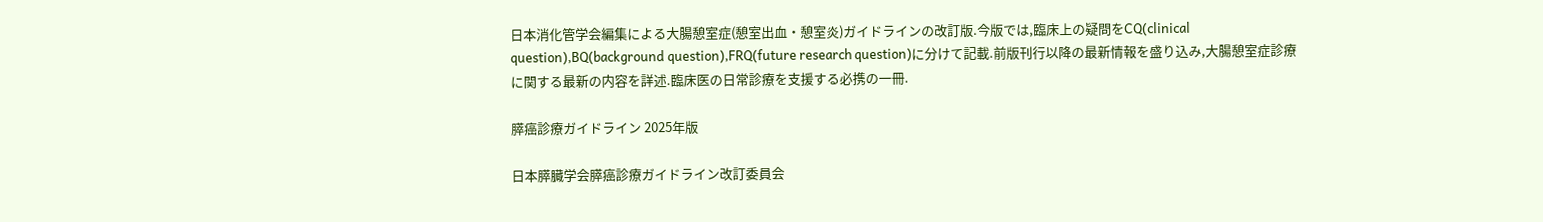日本消化管学会編集による大腸憩室症(憩室出血・憩室炎)ガイドラインの改訂版.今版では,臨床上の疑問をCQ(clinical question),BQ(background question),FRQ(future research question)に分けて記載.前版刊行以降の最新情報を盛り込み,大腸憩室症診療に関する最新の内容を詳述.臨床医の日常診療を支援する必携の一冊.

膵癌診療ガイドライン 2025年版

日本膵臓学会膵癌診療ガイドライン改訂委員会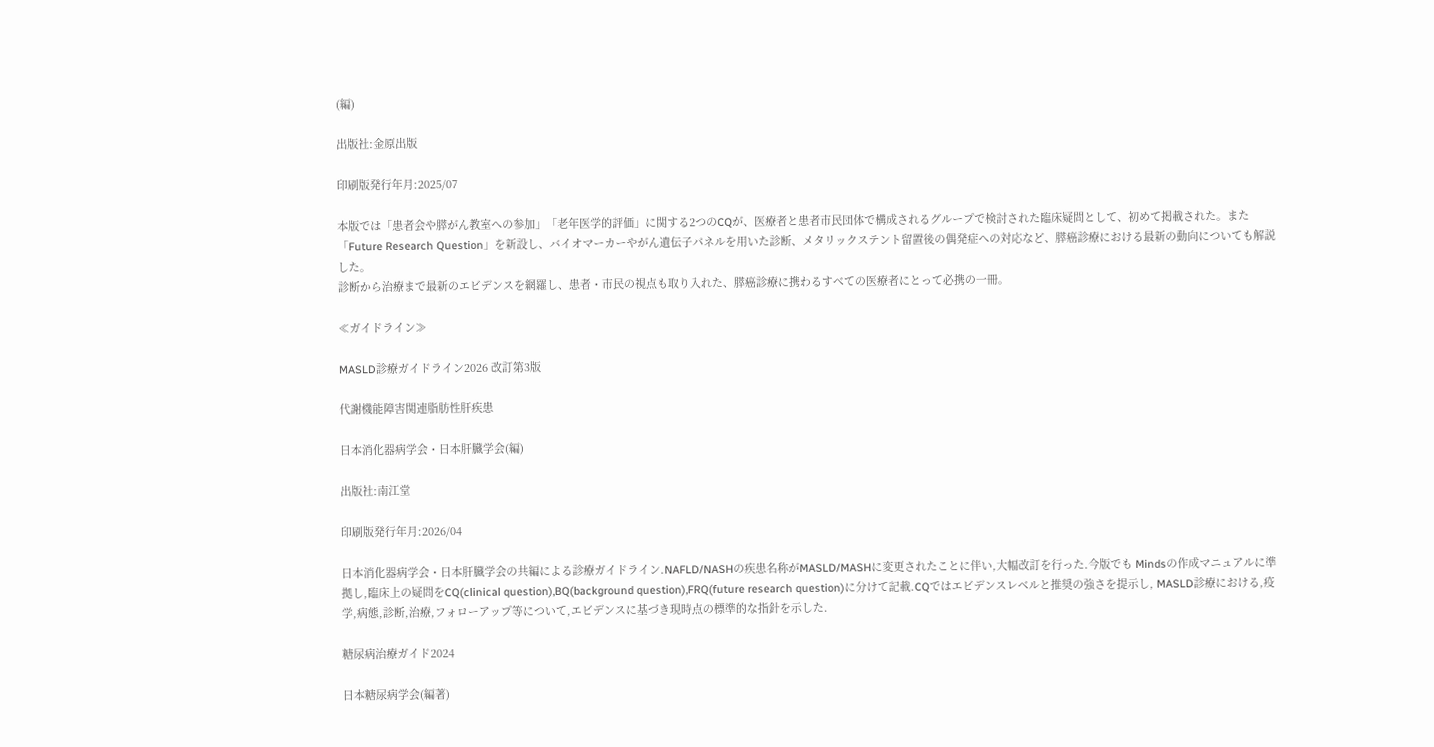(編)

出版社:金原出版

印刷版発行年月:2025/07

本版では「患者会や膵がん教室への参加」「老年医学的評価」に関する2つのCQが、医療者と患者市民団体で構成されるグループで検討された臨床疑問として、初めて掲載された。また「Future Research Question」を新設し、バイオマーカーやがん遺伝子パネルを用いた診断、メタリックステント留置後の偶発症への対応など、膵癌診療における最新の動向についても解説した。
診断から治療まで最新のエビデンスを網羅し、患者・市民の視点も取り入れた、膵癌診療に携わるすべての医療者にとって必携の一冊。

≪ガイドライン≫

MASLD診療ガイドライン2026 改訂第3版

代謝機能障害関連脂肪性肝疾患

日本消化器病学会・日本肝臓学会(編)

出版社:南江堂

印刷版発行年月:2026/04

日本消化器病学会・日本肝臓学会の共編による診療ガイドライン.NAFLD/NASHの疾患名称がMASLD/MASHに変更されたことに伴い,大幅改訂を行った.今版でも Mindsの作成マニュアルに準拠し,臨床上の疑問をCQ(clinical question),BQ(background question),FRQ(future research question)に分けて記載.CQではエビデンスレベルと推奨の強さを提示し, MASLD診療における,疫学,病態,診断,治療,フォローアップ等について,エビデンスに基づき現時点の標準的な指針を示した.

糖尿病治療ガイド2024

日本糖尿病学会(編著)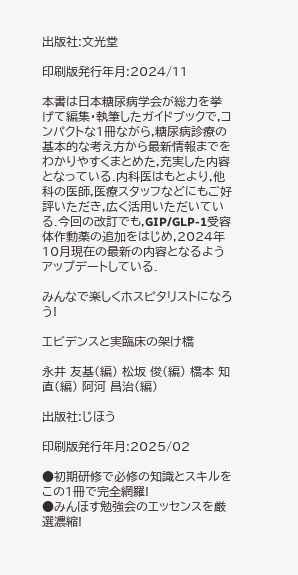出版社:文光堂

印刷版発行年月:2024/11

本書は日本糖尿病学会が総力を挙げて編集・執筆したガイドブックで,コンパクトな1冊ながら,糖尿病診療の基本的な考え方から最新情報までをわかりやすくまとめた,充実した内容となっている.内科医はもとより,他科の医師,医療スタッフなどにもご好評いただき,広く活用いただいている.今回の改訂でも,GIP/GLP-1受容体作動薬の追加をはじめ,2024年10月現在の最新の内容となるようアップデートしている.

みんなで楽しくホスピタリストになろう!

エビデンスと実臨床の架け橋

永井 友基(編) 松坂 俊(編) 橋本 知直(編) 阿河 昌治(編)

出版社:じほう

印刷版発行年月:2025/02

●初期研修で必修の知識とスキルをこの1冊で完全網羅!
●みんほす勉強会のエッセンスを厳選濃縮!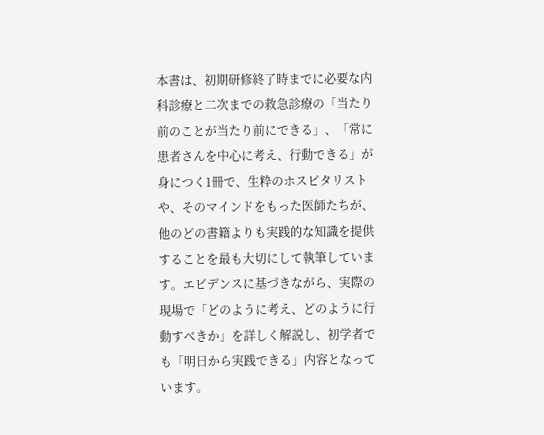本書は、初期研修終了時までに必要な内科診療と二次までの救急診療の「当たり前のことが当たり前にできる」、「常に患者さんを中心に考え、行動できる」が身につく1冊で、生粋のホスピタリストや、そのマインドをもった医師たちが、他のどの書籍よりも実践的な知識を提供することを最も大切にして執筆しています。エビデンスに基づきながら、実際の現場で「どのように考え、どのように行動すべきか」を詳しく解説し、初学者でも「明日から実践できる」内容となっています。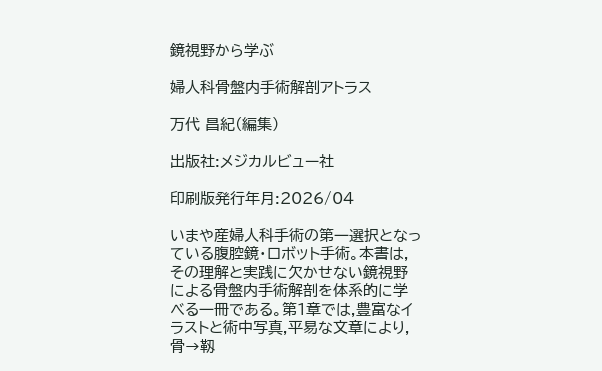鏡視野から学ぶ

婦人科骨盤内手術解剖アトラス

万代 昌紀(編集)

出版社:メジカルビュー社

印刷版発行年月:2026/04

いまや産婦人科手術の第一選択となっている腹腔鏡・ロボット手術。本書は,その理解と実践に欠かせない鏡視野による骨盤内手術解剖を体系的に学べる一冊である。第1章では,豊富なイラストと術中写真,平易な文章により,骨→靱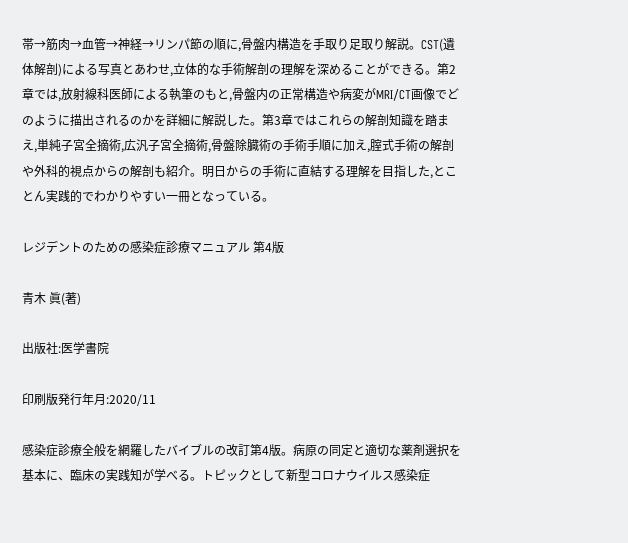帯→筋肉→血管→神経→リンパ節の順に,骨盤内構造を手取り足取り解説。CST(遺体解剖)による写真とあわせ,立体的な手術解剖の理解を深めることができる。第2章では,放射線科医師による執筆のもと,骨盤内の正常構造や病変がMRI/CT画像でどのように描出されるのかを詳細に解説した。第3章ではこれらの解剖知識を踏まえ,単純子宮全摘術,広汎子宮全摘術,骨盤除臓術の手術手順に加え,腟式手術の解剖や外科的視点からの解剖も紹介。明日からの手術に直結する理解を目指した,とことん実践的でわかりやすい一冊となっている。

レジデントのための感染症診療マニュアル 第4版

青木 眞(著)

出版社:医学書院

印刷版発行年月:2020/11

感染症診療全般を網羅したバイブルの改訂第4版。病原の同定と適切な薬剤選択を基本に、臨床の実践知が学べる。トピックとして新型コロナウイルス感染症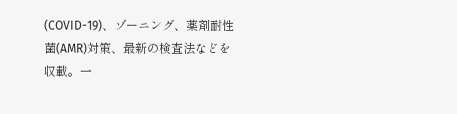(COVID-19)、ゾーニング、薬剤耐性菌(AMR)対策、最新の検査法などを収載。一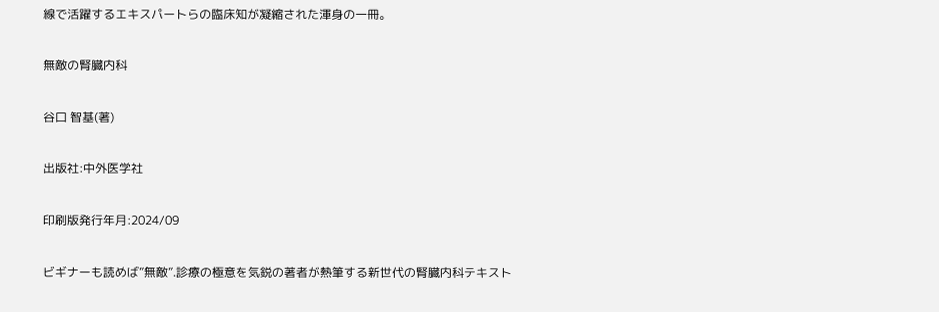線で活躍するエキスパートらの臨床知が凝縮された渾身の一冊。

無敵の腎臓内科

谷口 智基(著)

出版社:中外医学社

印刷版発行年月:2024/09

ビギナーも読めば”無敵”.診療の極意を気鋭の著者が熱筆する新世代の腎臓内科テキスト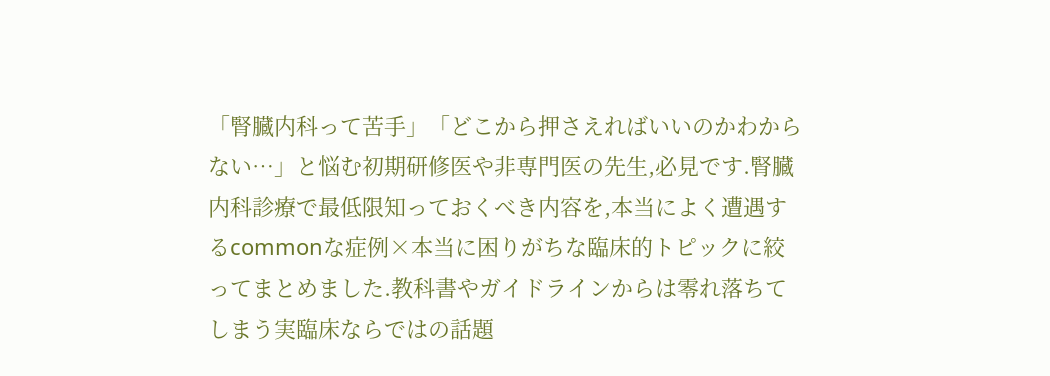「腎臓内科って苦手」「どこから押さえればいいのかわからない…」と悩む初期研修医や非専門医の先生,必見です.腎臓内科診療で最低限知っておくべき内容を,本当によく遭遇するcommonな症例×本当に困りがちな臨床的トピックに絞ってまとめました.教科書やガイドラインからは零れ落ちてしまう実臨床ならではの話題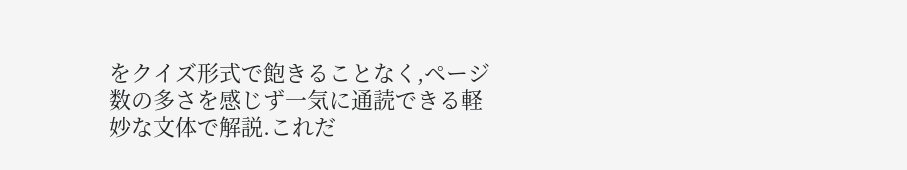をクイズ形式で飽きることなく,ページ数の多さを感じず一気に通読できる軽妙な文体で解説.これだ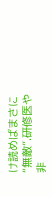け読めばまさに“無敵”.研修医や非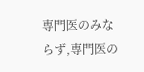専門医のみならず,専門医の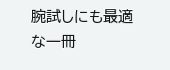腕試しにも最適な一冊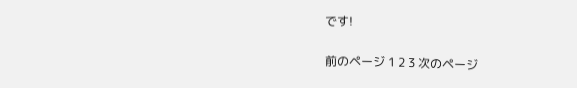です!

前のページ 1 2 3 次のページ